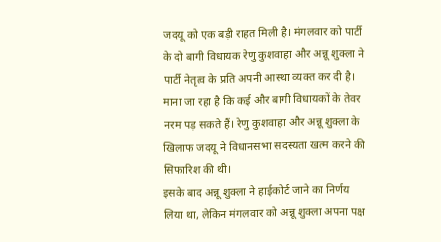जदयू को एक बड़ी राहत मिली है। मंगलवार को पार्टी के दो बागी विधायक रेणु कुशवाहा और अन्नू शुक्ला ने पार्टी नेतृत्व के प्रति अपनी आस्था व्यक्त कर दी है।
माना जा रहा है कि कई और बागी विधायकों के तेवर नरम पड़ सकते हैं। रेणु कुशवाहा और अन्नू शुक्ला के खिलाफ जदयू ने विधानसभा सदस्यता खत्म करने की सिफारिश की थी।
इसके बाद अन्नू शुक्ला ने हाईकोर्ट जाने का निर्णय लिया था, लेकिन मंगलवार को अन्नू शुक्ला अपना पक्ष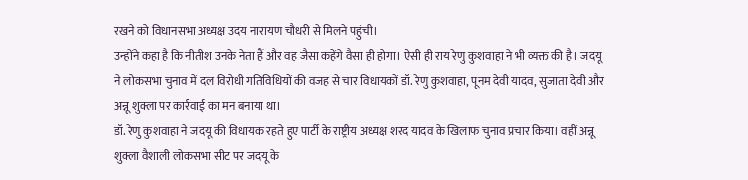रखने को विधानसभा अध्यक्ष उदय नारायण चौधरी से मिलने पहुंची।
उन्होंने कहा है कि नीतीश उनके नेता हैं और वह जैसा कहेंगे वैसा ही होगा। ऐसी ही राय रेणु कुशवाहा ने भी व्यक्त की है। जदयू ने लोकसभा चुनाव में दल विरोधी गतिविधियों की वजह से चार विधायकों डॉ. रेणु कुशवाहा, पूनम देवी यादव, सुजाता देवी और अन्नू शुक्ला पर कार्रवाई का मन बनाया था।
डॉ. रेणु कुशवाहा ने जदयू की विधायक रहते हुए पार्टी के राष्ट्रीय अध्यक्ष शरद यादव के खिलाफ चुनाव प्रचार किया। वहीं अन्नू शुक्ला वैशाली लोकसभा सीट पर जदयू के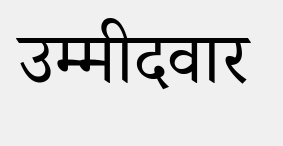उम्मीदवार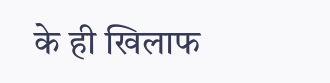के ही खिलाफ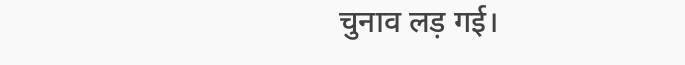चुनाव लड़ गई।